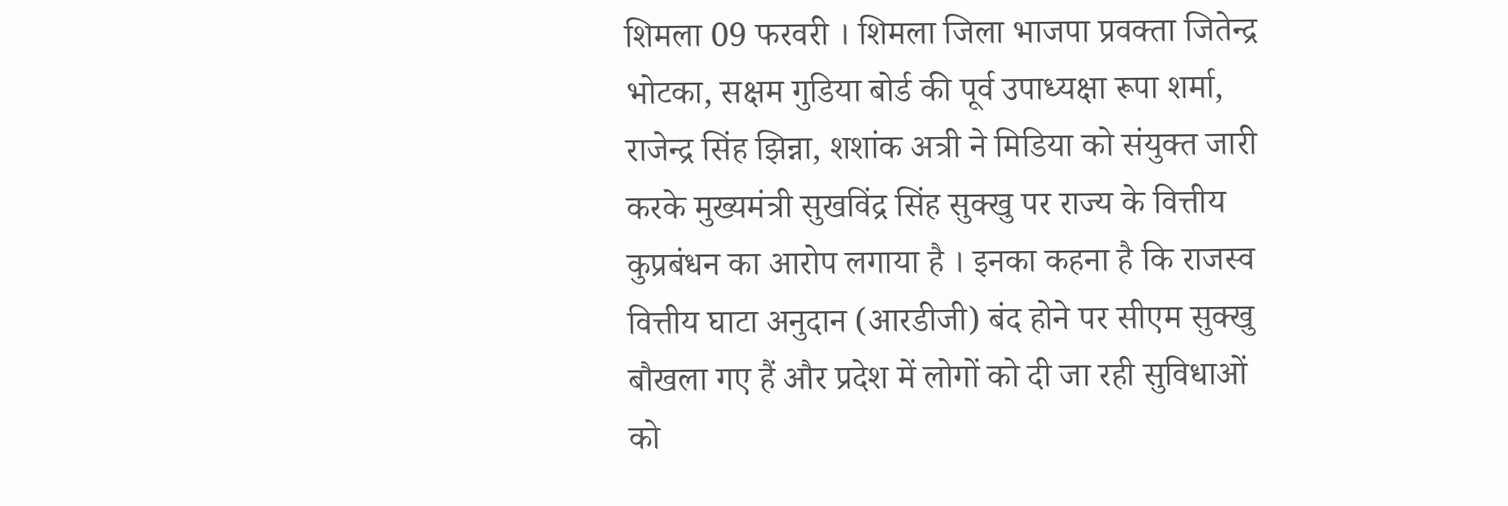शिमला 09 फरवरी । शिमला जिला भाजपा प्रवक्ता जितेन्द्र भोटका, सक्षम गुडिया बोर्ड की पूर्व उपाध्यक्षा रूपा शर्मा, राजेन्द्र सिंह झिन्ना, शशांक अत्री ने मिडिया को संयुक्त जारी करके मुख्यमंत्री सुखविंद्र सिंह सुक्खु पर राज्य के वित्तीय कुप्रबंधन का आरोप लगाया है । इनका कहना है कि राजस्व वित्तीय घाटा अनुदान (आरडीजी) बंद होने पर सीएम सुक्खु बौखला गए हैं और प्रदेश में लोगों को दी जा रही सुविधाओं को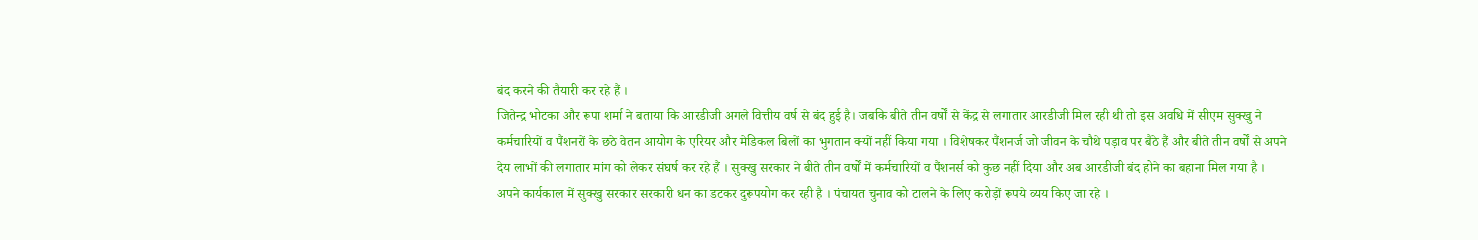बंद करने की तैयारी कर रहे हैं ।
जितेन्द्र भोटका और रूपा शर्मा ने बताया कि आरडीजी अगले वित्तीय वर्ष से बंद हुई है। जबकि बीते तीन वर्षों से केंद्र से लगातार आरडीजी मिल रही थी तो इस अवधि में सीएम सुक्खु ने कर्मचारियों व पैंशनरों के छठे वेतन आयोग के एरियर और मेडिकल बिलों का भुगतान क्यों नहीं किया गया । विशेषकर पैंशनर्ज जो जीवन के चौथे पड़ाव पर बैठे हैं और बीते तीन वर्षों से अपने देय लाभों की लगातार मांग को लेकर संघर्ष कर रहे हैं । सुक्खु सरकार ने बीते तीन वर्षों में कर्मचारियों व पैंशनर्स को कुछ नहीं दिया और अब आरडीजी बंद होने का बहाना मिल गया है । अपने कार्यकाल में सुक्खु सरकार सरकारी धन का डटकर दुरूपयोग कर रही है । पंचायत चुनाव को टालने के लिए करोड़ों रूपये व्यय किए जा रहे ।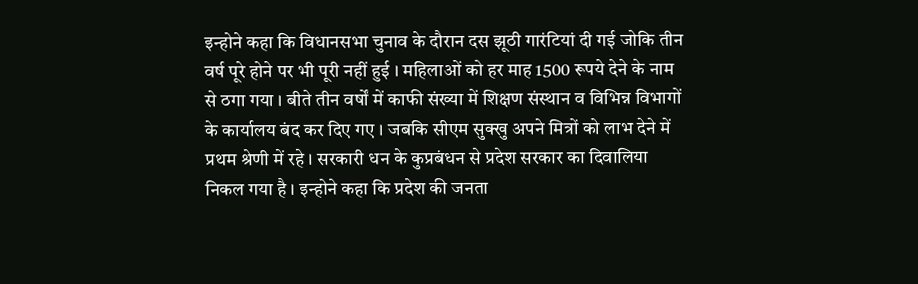इन्होने कहा कि विधानसभा चुनाव के दौरान दस झूठी गारंटियां दी गई जोकि तीन वर्ष पूरे होने पर भी पूरी नहीं हुई । महिलाओं को हर माह 1500 रूपये देने के नाम से ठगा गया । बीते तीन वर्षों में काफी संख्या में शिक्षण संस्थान व विभिन्न विभागों के कार्यालय बंद कर दिए गए । जबकि सीएम सुक्खु अपने मित्रों को लाभ देने में प्रथम श्रेणी में रहे । सरकारी धन के कुप्रबंधन से प्रदेश सरकार का दिवालिया निकल गया है । इन्होने कहा कि प्रदेश की जनता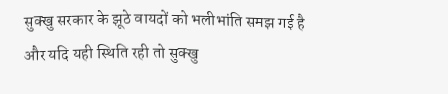सुक्खु सरकार के झूठे वायदों को भलीभांति समझ गई है और यदि यही स्थिति रही तो सुक्खु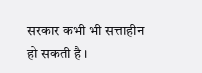सरकार कभी भी सत्ताहीन हो सकती है ।